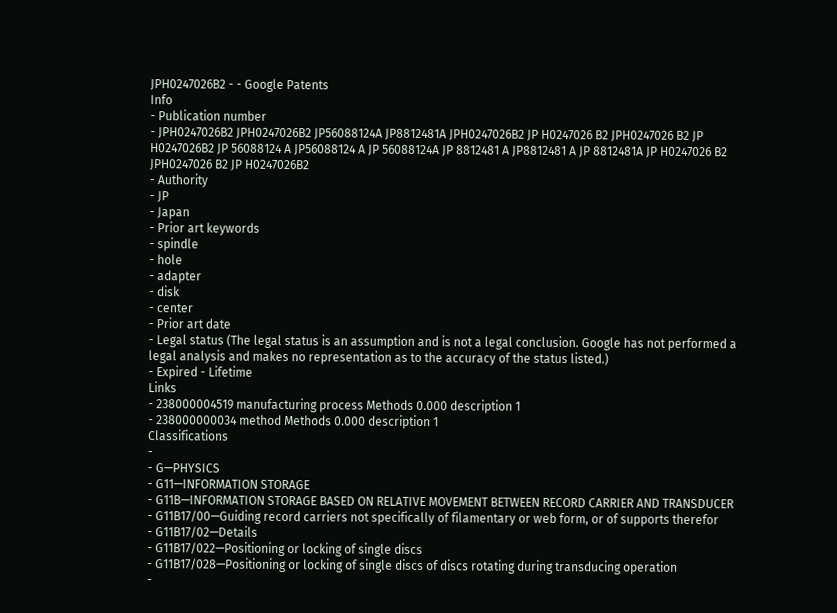JPH0247026B2 - - Google Patents
Info
- Publication number
- JPH0247026B2 JPH0247026B2 JP56088124A JP8812481A JPH0247026B2 JP H0247026 B2 JPH0247026 B2 JP H0247026B2 JP 56088124 A JP56088124 A JP 56088124A JP 8812481 A JP8812481 A JP 8812481A JP H0247026 B2 JPH0247026 B2 JP H0247026B2
- Authority
- JP
- Japan
- Prior art keywords
- spindle
- hole
- adapter
- disk
- center
- Prior art date
- Legal status (The legal status is an assumption and is not a legal conclusion. Google has not performed a legal analysis and makes no representation as to the accuracy of the status listed.)
- Expired - Lifetime
Links
- 238000004519 manufacturing process Methods 0.000 description 1
- 238000000034 method Methods 0.000 description 1
Classifications
-
- G—PHYSICS
- G11—INFORMATION STORAGE
- G11B—INFORMATION STORAGE BASED ON RELATIVE MOVEMENT BETWEEN RECORD CARRIER AND TRANSDUCER
- G11B17/00—Guiding record carriers not specifically of filamentary or web form, or of supports therefor
- G11B17/02—Details
- G11B17/022—Positioning or locking of single discs
- G11B17/028—Positioning or locking of single discs of discs rotating during transducing operation
-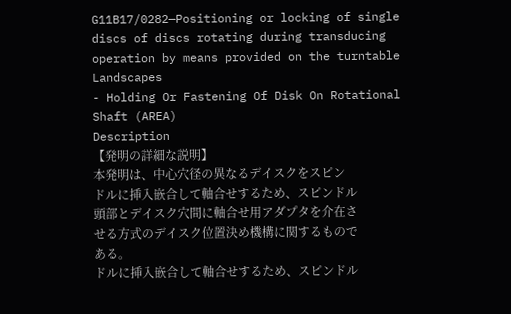G11B17/0282—Positioning or locking of single discs of discs rotating during transducing operation by means provided on the turntable
Landscapes
- Holding Or Fastening Of Disk On Rotational Shaft (AREA)
Description
【発明の詳細な説明】
本発明は、中心穴径の異なるデイスクをスピン
ドルに挿入嵌合して軸合せするため、スピンドル
頭部とデイスク穴間に軸合せ用アダプタを介在さ
せる方式のデイスク位置決め機構に関するもので
ある。
ドルに挿入嵌合して軸合せするため、スピンドル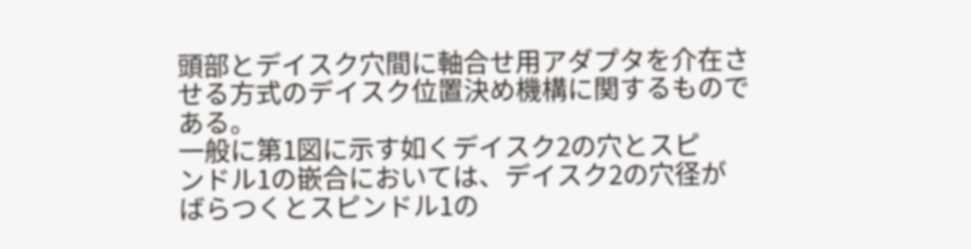頭部とデイスク穴間に軸合せ用アダプタを介在さ
せる方式のデイスク位置決め機構に関するもので
ある。
一般に第1図に示す如くデイスク2の穴とスピ
ンドル1の嵌合においては、デイスク2の穴径が
ばらつくとスピンドル1の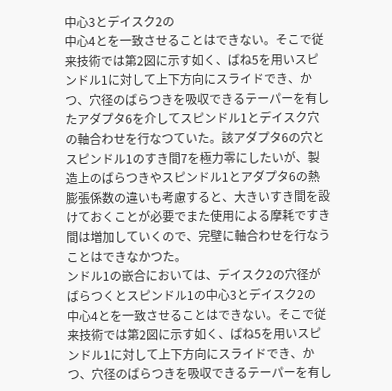中心3とデイスク2の
中心4とを一致させることはできない。そこで従
来技術では第2図に示す如く、ばね5を用いスピ
ンドル1に対して上下方向にスライドでき、か
つ、穴径のばらつきを吸収できるテーパーを有し
たアダプタ6を介してスピンドル1とデイスク穴
の軸合わせを行なつていた。該アダプタ6の穴と
スピンドル1のすき間7を極力零にしたいが、製
造上のばらつきやスピンドル1とアダプタ6の熱
膨張係数の違いも考慮すると、大きいすき間を設
けておくことが必要でまた使用による摩耗ですき
間は増加していくので、完壁に軸合わせを行なう
ことはできなかつた。
ンドル1の嵌合においては、デイスク2の穴径が
ばらつくとスピンドル1の中心3とデイスク2の
中心4とを一致させることはできない。そこで従
来技術では第2図に示す如く、ばね5を用いスピ
ンドル1に対して上下方向にスライドでき、か
つ、穴径のばらつきを吸収できるテーパーを有し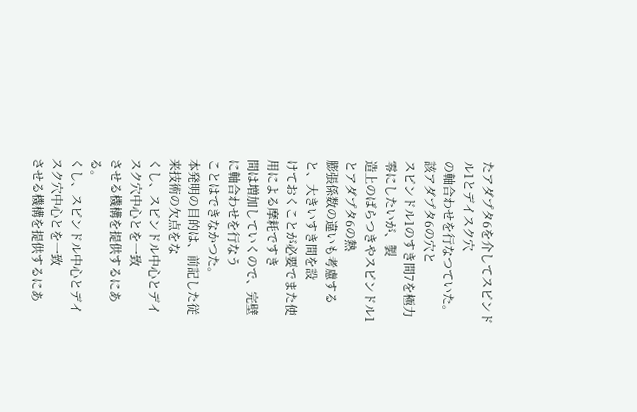たアダプタ6を介してスピンドル1とデイスク穴
の軸合わせを行なつていた。該アダプタ6の穴と
スピンドル1のすき間7を極力零にしたいが、製
造上のばらつきやスピンドル1とアダプタ6の熱
膨張係数の違いも考慮すると、大きいすき間を設
けておくことが必要でまた使用による摩耗ですき
間は増加していくので、完壁に軸合わせを行なう
ことはできなかつた。
本発明の目的は、前記した従来技術の欠点をな
くし、スピンドル中心とデイスク穴中心とを一致
させる機構を提供するにある。
くし、スピンドル中心とデイスク穴中心とを一致
させる機構を提供するにあ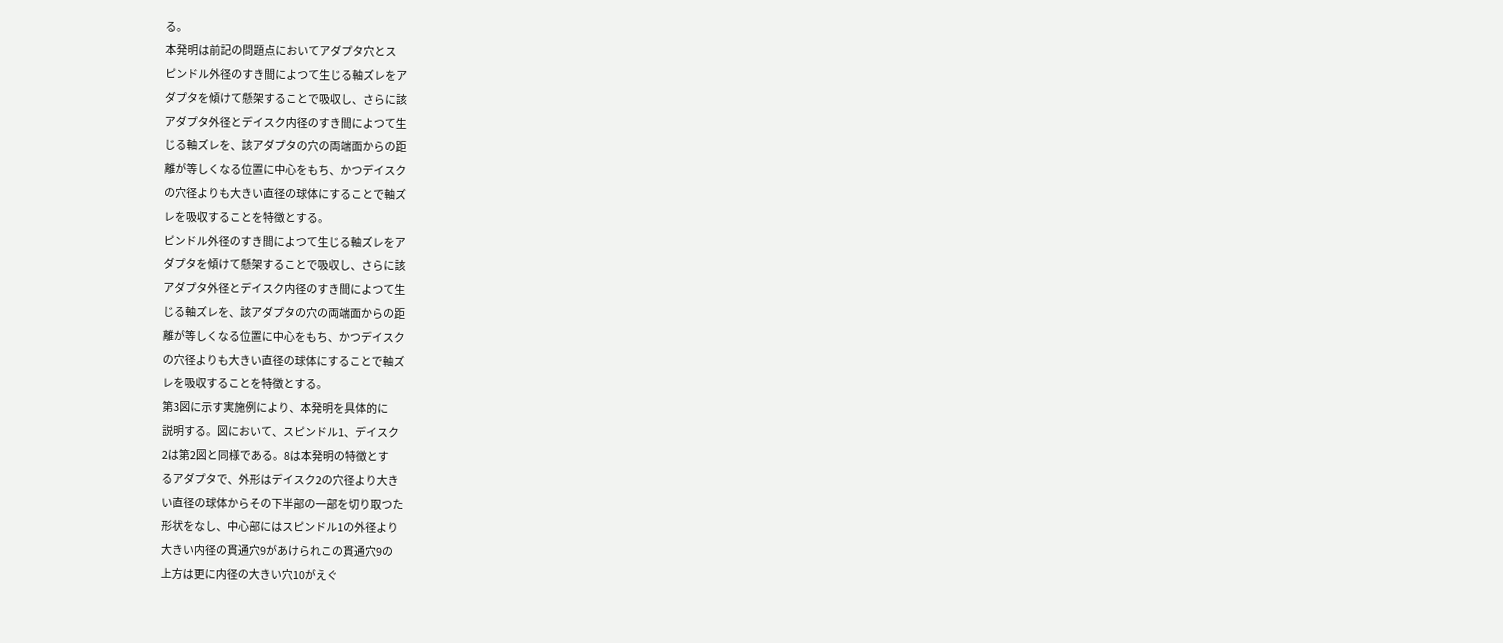る。
本発明は前記の問題点においてアダプタ穴とス
ピンドル外径のすき間によつて生じる軸ズレをア
ダプタを傾けて懸架することで吸収し、さらに該
アダプタ外径とデイスク内径のすき間によつて生
じる軸ズレを、該アダプタの穴の両端面からの距
離が等しくなる位置に中心をもち、かつデイスク
の穴径よりも大きい直径の球体にすることで軸ズ
レを吸収することを特徴とする。
ピンドル外径のすき間によつて生じる軸ズレをア
ダプタを傾けて懸架することで吸収し、さらに該
アダプタ外径とデイスク内径のすき間によつて生
じる軸ズレを、該アダプタの穴の両端面からの距
離が等しくなる位置に中心をもち、かつデイスク
の穴径よりも大きい直径の球体にすることで軸ズ
レを吸収することを特徴とする。
第3図に示す実施例により、本発明を具体的に
説明する。図において、スピンドル1、デイスク
2は第2図と同様である。8は本発明の特徴とす
るアダプタで、外形はデイスク2の穴径より大き
い直径の球体からその下半部の一部を切り取つた
形状をなし、中心部にはスピンドル1の外径より
大きい内径の貫通穴9があけられこの貫通穴9の
上方は更に内径の大きい穴10がえぐ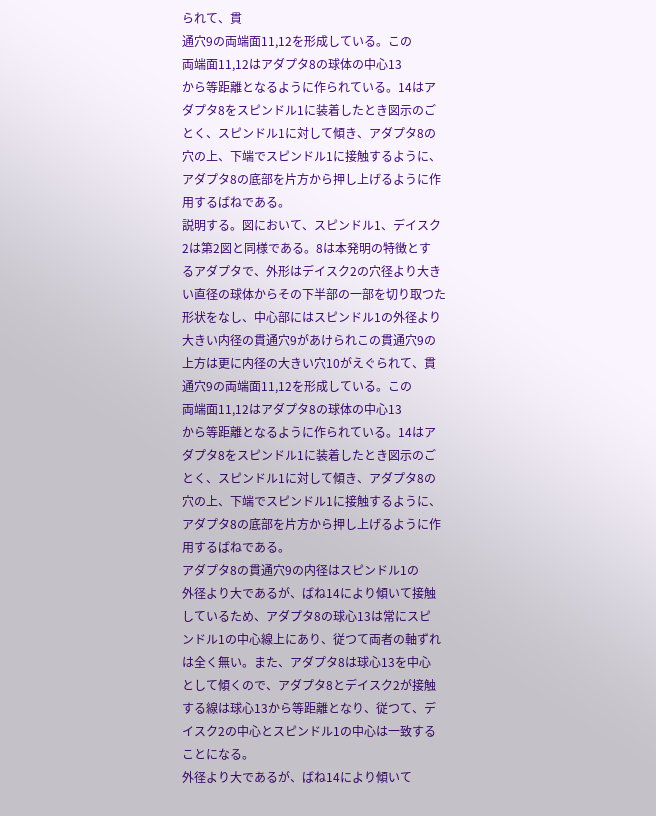られて、貫
通穴9の両端面11,12を形成している。この
両端面11,12はアダプタ8の球体の中心13
から等距離となるように作られている。14はア
ダプタ8をスピンドル1に装着したとき図示のご
とく、スピンドル1に対して傾き、アダプタ8の
穴の上、下端でスピンドル1に接触するように、
アダプタ8の底部を片方から押し上げるように作
用するばねである。
説明する。図において、スピンドル1、デイスク
2は第2図と同様である。8は本発明の特徴とす
るアダプタで、外形はデイスク2の穴径より大き
い直径の球体からその下半部の一部を切り取つた
形状をなし、中心部にはスピンドル1の外径より
大きい内径の貫通穴9があけられこの貫通穴9の
上方は更に内径の大きい穴10がえぐられて、貫
通穴9の両端面11,12を形成している。この
両端面11,12はアダプタ8の球体の中心13
から等距離となるように作られている。14はア
ダプタ8をスピンドル1に装着したとき図示のご
とく、スピンドル1に対して傾き、アダプタ8の
穴の上、下端でスピンドル1に接触するように、
アダプタ8の底部を片方から押し上げるように作
用するばねである。
アダプタ8の貫通穴9の内径はスピンドル1の
外径より大であるが、ばね14により傾いて接触
しているため、アダプタ8の球心13は常にスピ
ンドル1の中心線上にあり、従つて両者の軸ずれ
は全く無い。また、アダプタ8は球心13を中心
として傾くので、アダプタ8とデイスク2が接触
する線は球心13から等距離となり、従つて、デ
イスク2の中心とスピンドル1の中心は一致する
ことになる。
外径より大であるが、ばね14により傾いて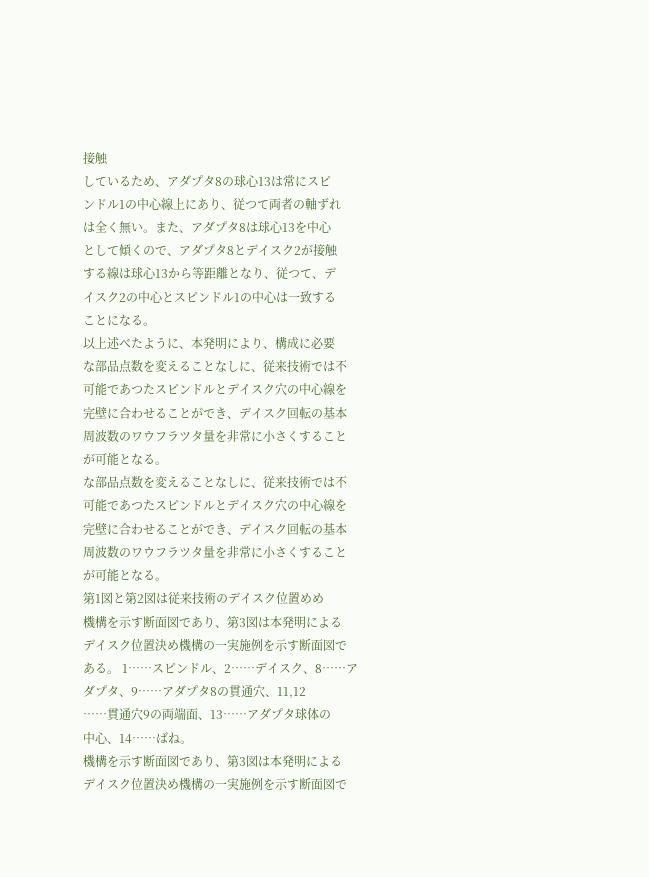接触
しているため、アダプタ8の球心13は常にスピ
ンドル1の中心線上にあり、従つて両者の軸ずれ
は全く無い。また、アダプタ8は球心13を中心
として傾くので、アダプタ8とデイスク2が接触
する線は球心13から等距離となり、従つて、デ
イスク2の中心とスピンドル1の中心は一致する
ことになる。
以上述べたように、本発明により、構成に必要
な部品点数を変えることなしに、従来技術では不
可能であつたスピンドルとデイスク穴の中心線を
完壁に合わせることができ、デイスク回転の基本
周波数のワウフラツタ量を非常に小さくすること
が可能となる。
な部品点数を変えることなしに、従来技術では不
可能であつたスピンドルとデイスク穴の中心線を
完壁に合わせることができ、デイスク回転の基本
周波数のワウフラツタ量を非常に小さくすること
が可能となる。
第1図と第2図は従来技術のデイスク位置めめ
機構を示す断面図であり、第3図は本発明による
デイスク位置決め機構の一実施例を示す断面図で
ある。 1……スピンドル、2……デイスク、8……ア
ダプタ、9……アダプタ8の貫通穴、11,12
……貫通穴9の両端面、13……アダプタ球体の
中心、14……ばね。
機構を示す断面図であり、第3図は本発明による
デイスク位置決め機構の一実施例を示す断面図で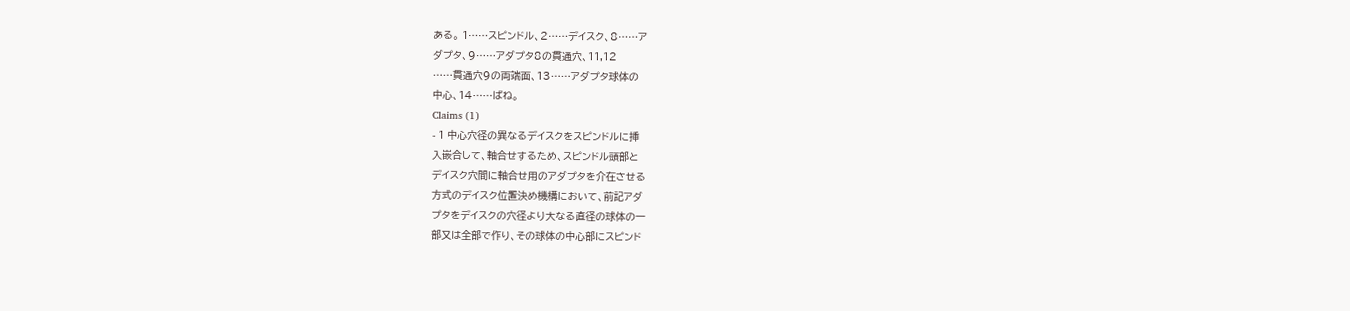ある。 1……スピンドル、2……デイスク、8……ア
ダプタ、9……アダプタ8の貫通穴、11,12
……貫通穴9の両端面、13……アダプタ球体の
中心、14……ばね。
Claims (1)
- 1 中心穴径の異なるデイスクをスピンドルに挿
入嵌合して、軸合せするため、スピンドル頭部と
デイスク穴間に軸合せ用のアダプタを介在させる
方式のデイスク位置決め機構において、前記アダ
プタをデイスクの穴径より大なる直径の球体の一
部又は全部で作り、その球体の中心部にスピンド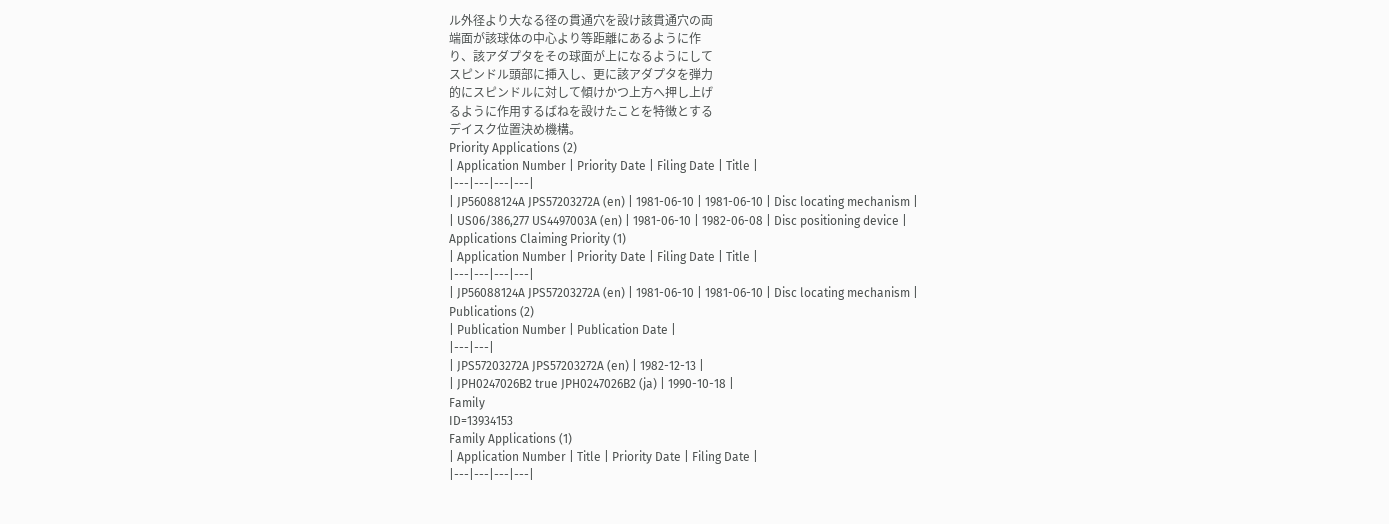ル外径より大なる径の貫通穴を設け該貫通穴の両
端面が該球体の中心より等距離にあるように作
り、該アダプタをその球面が上になるようにして
スピンドル頭部に挿入し、更に該アダプタを弾力
的にスピンドルに対して傾けかつ上方へ押し上げ
るように作用するばねを設けたことを特徴とする
デイスク位置決め機構。
Priority Applications (2)
| Application Number | Priority Date | Filing Date | Title |
|---|---|---|---|
| JP56088124A JPS57203272A (en) | 1981-06-10 | 1981-06-10 | Disc locating mechanism |
| US06/386,277 US4497003A (en) | 1981-06-10 | 1982-06-08 | Disc positioning device |
Applications Claiming Priority (1)
| Application Number | Priority Date | Filing Date | Title |
|---|---|---|---|
| JP56088124A JPS57203272A (en) | 1981-06-10 | 1981-06-10 | Disc locating mechanism |
Publications (2)
| Publication Number | Publication Date |
|---|---|
| JPS57203272A JPS57203272A (en) | 1982-12-13 |
| JPH0247026B2 true JPH0247026B2 (ja) | 1990-10-18 |
Family
ID=13934153
Family Applications (1)
| Application Number | Title | Priority Date | Filing Date |
|---|---|---|---|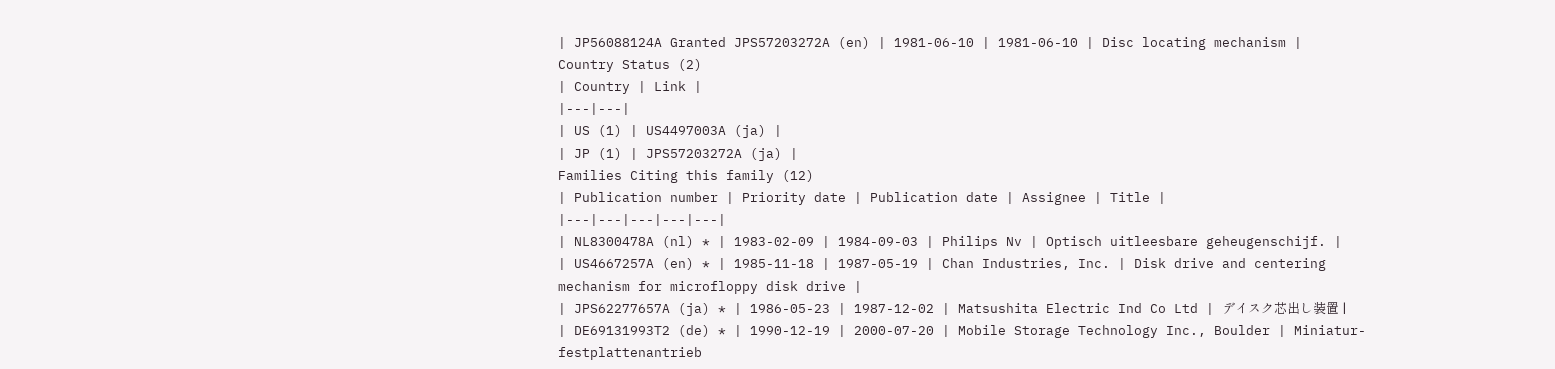| JP56088124A Granted JPS57203272A (en) | 1981-06-10 | 1981-06-10 | Disc locating mechanism |
Country Status (2)
| Country | Link |
|---|---|
| US (1) | US4497003A (ja) |
| JP (1) | JPS57203272A (ja) |
Families Citing this family (12)
| Publication number | Priority date | Publication date | Assignee | Title |
|---|---|---|---|---|
| NL8300478A (nl) * | 1983-02-09 | 1984-09-03 | Philips Nv | Optisch uitleesbare geheugenschijf. |
| US4667257A (en) * | 1985-11-18 | 1987-05-19 | Chan Industries, Inc. | Disk drive and centering mechanism for microfloppy disk drive |
| JPS62277657A (ja) * | 1986-05-23 | 1987-12-02 | Matsushita Electric Ind Co Ltd | デイスク芯出し装置 |
| DE69131993T2 (de) * | 1990-12-19 | 2000-07-20 | Mobile Storage Technology Inc., Boulder | Miniatur-festplattenantrieb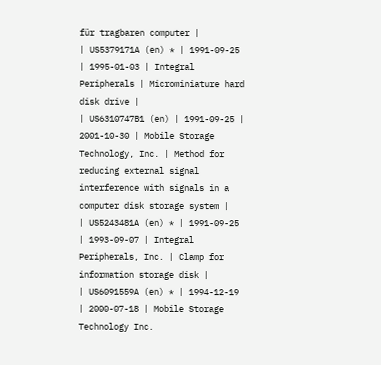für tragbaren computer |
| US5379171A (en) * | 1991-09-25 | 1995-01-03 | Integral Peripherals | Microminiature hard disk drive |
| US6310747B1 (en) | 1991-09-25 | 2001-10-30 | Mobile Storage Technology, Inc. | Method for reducing external signal interference with signals in a computer disk storage system |
| US5243481A (en) * | 1991-09-25 | 1993-09-07 | Integral Peripherals, Inc. | Clamp for information storage disk |
| US6091559A (en) * | 1994-12-19 | 2000-07-18 | Mobile Storage Technology Inc.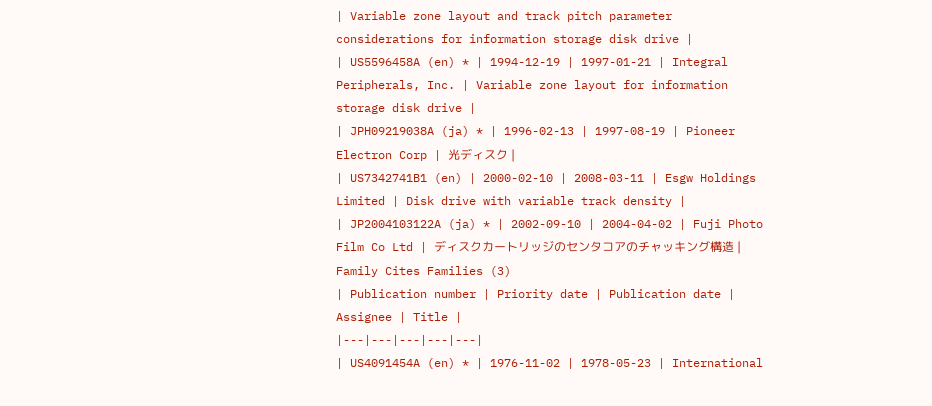| Variable zone layout and track pitch parameter considerations for information storage disk drive |
| US5596458A (en) * | 1994-12-19 | 1997-01-21 | Integral Peripherals, Inc. | Variable zone layout for information storage disk drive |
| JPH09219038A (ja) * | 1996-02-13 | 1997-08-19 | Pioneer Electron Corp | 光ディスク |
| US7342741B1 (en) | 2000-02-10 | 2008-03-11 | Esgw Holdings Limited | Disk drive with variable track density |
| JP2004103122A (ja) * | 2002-09-10 | 2004-04-02 | Fuji Photo Film Co Ltd | ディスクカートリッジのセンタコアのチャッキング構造 |
Family Cites Families (3)
| Publication number | Priority date | Publication date | Assignee | Title |
|---|---|---|---|---|
| US4091454A (en) * | 1976-11-02 | 1978-05-23 | International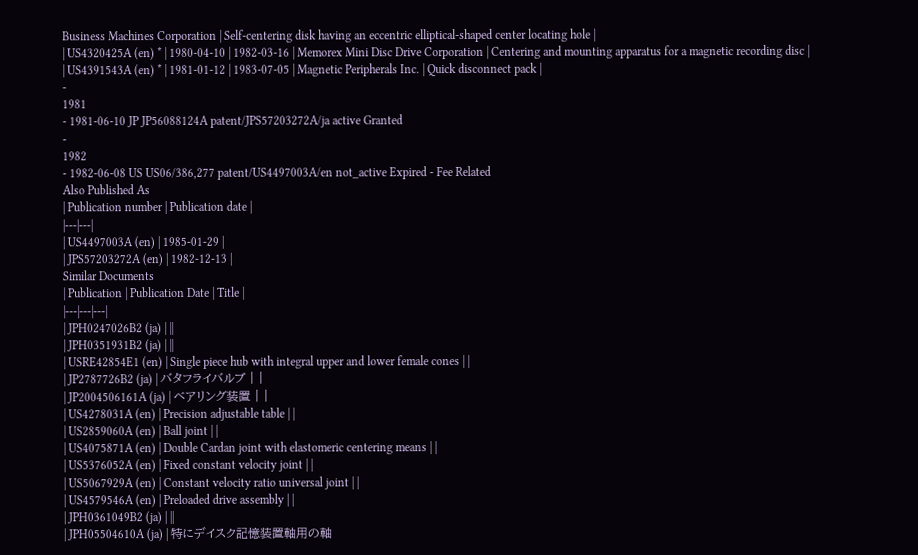Business Machines Corporation | Self-centering disk having an eccentric elliptical-shaped center locating hole |
| US4320425A (en) * | 1980-04-10 | 1982-03-16 | Memorex Mini Disc Drive Corporation | Centering and mounting apparatus for a magnetic recording disc |
| US4391543A (en) * | 1981-01-12 | 1983-07-05 | Magnetic Peripherals Inc. | Quick disconnect pack |
-
1981
- 1981-06-10 JP JP56088124A patent/JPS57203272A/ja active Granted
-
1982
- 1982-06-08 US US06/386,277 patent/US4497003A/en not_active Expired - Fee Related
Also Published As
| Publication number | Publication date |
|---|---|
| US4497003A (en) | 1985-01-29 |
| JPS57203272A (en) | 1982-12-13 |
Similar Documents
| Publication | Publication Date | Title |
|---|---|---|
| JPH0247026B2 (ja) | ||
| JPH0351931B2 (ja) | ||
| USRE42854E1 (en) | Single piece hub with integral upper and lower female cones | |
| JP2787726B2 (ja) | バタフライバルブ | |
| JP2004506161A (ja) | ベアリング装置 | |
| US4278031A (en) | Precision adjustable table | |
| US2859060A (en) | Ball joint | |
| US4075871A (en) | Double Cardan joint with elastomeric centering means | |
| US5376052A (en) | Fixed constant velocity joint | |
| US5067929A (en) | Constant velocity ratio universal joint | |
| US4579546A (en) | Preloaded drive assembly | |
| JPH0361049B2 (ja) | ||
| JPH05504610A (ja) | 特にデイスク記憶装置軸用の軸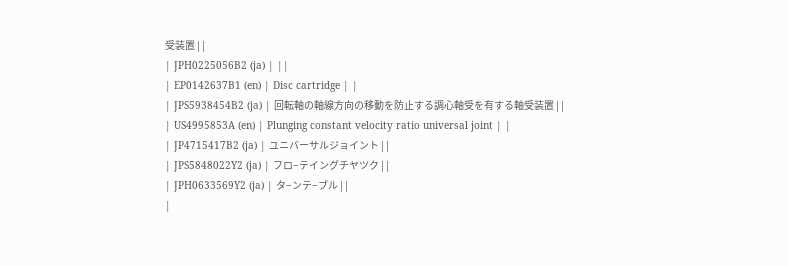受装置 | |
| JPH0225056B2 (ja) | ||
| EP0142637B1 (en) | Disc cartridge | |
| JPS5938454B2 (ja) | 回転軸の軸線方向の移動を防止する調心軸受を有する軸受装置 | |
| US4995853A (en) | Plunging constant velocity ratio universal joint | |
| JP4715417B2 (ja) | ユニバーサルジョイント | |
| JPS5848022Y2 (ja) | フロ−テイングチヤツク | |
| JPH0633569Y2 (ja) | タ−ンテ−ブル | |
|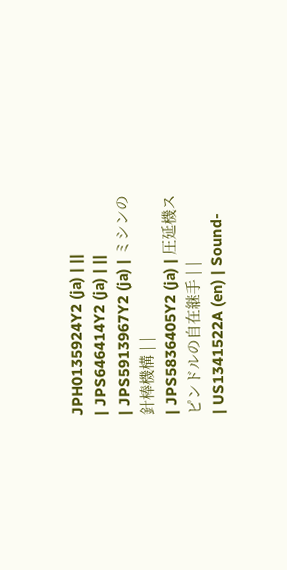JPH0135924Y2 (ja) | ||
| JPS646414Y2 (ja) | ||
| JPS5913967Y2 (ja) | ミシンの針棒機構 | |
| JPS5836405Y2 (ja) | 圧延機スピンドルの自在継手 | |
| US1341522A (en) | Sound-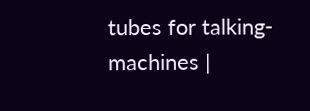tubes for talking-machines |